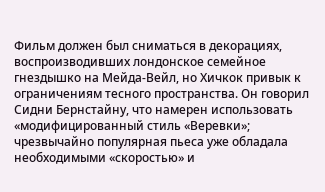Фильм должен был сниматься в декорациях, воспроизводивших лондонское семейное гнездышко на Мейда-Вейл, но Хичкок привык к ограничениям тесного пространства. Он говорил Сидни Бернстайну, что намерен использовать «модифицированный стиль «Веревки»; чрезвычайно популярная пьеса уже обладала необходимыми «скоростью» и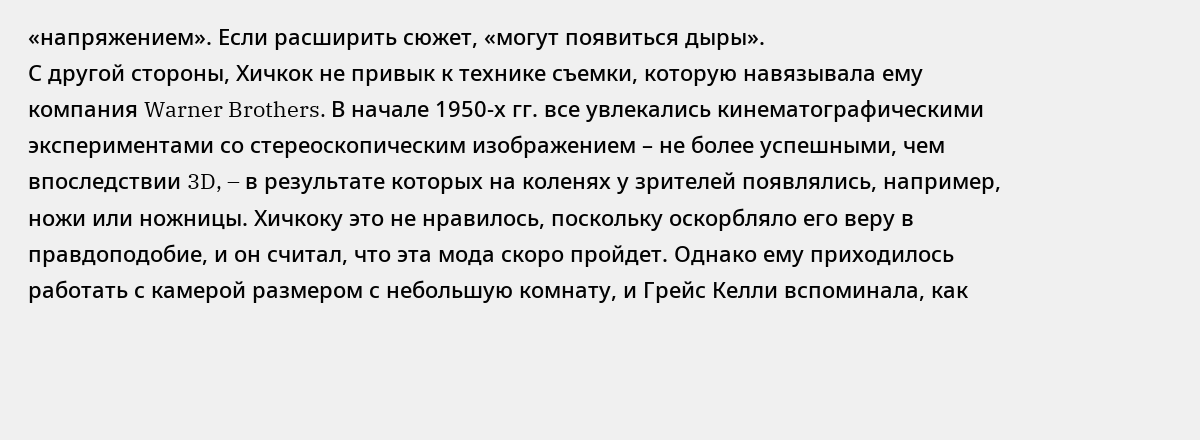«напряжением». Если расширить сюжет, «могут появиться дыры».
С другой стороны, Хичкок не привык к технике съемки, которую навязывала ему компания Warner Brothers. В начале 1950-х гг. все увлекались кинематографическими экспериментами со стереоскопическим изображением – не более успешными, чем впоследствии 3D, – в результате которых на коленях у зрителей появлялись, например, ножи или ножницы. Хичкоку это не нравилось, поскольку оскорбляло его веру в правдоподобие, и он считал, что эта мода скоро пройдет. Однако ему приходилось работать с камерой размером с небольшую комнату, и Грейс Келли вспоминала, как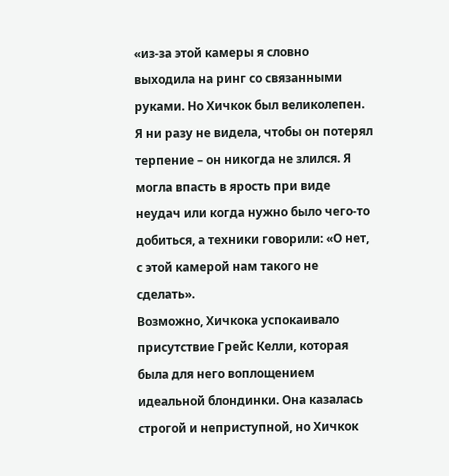«из-за этой камеры я словно выходила на ринг со связанными руками. Но Хичкок был великолепен. Я ни разу не видела, чтобы он потерял терпение – он никогда не злился. Я могла впасть в ярость при виде неудач или когда нужно было чего-то добиться, а техники говорили: «О нет, с этой камерой нам такого не сделать».
Возможно, Хичкока успокаивало присутствие Грейс Келли, которая была для него воплощением идеальной блондинки. Она казалась строгой и неприступной, но Хичкок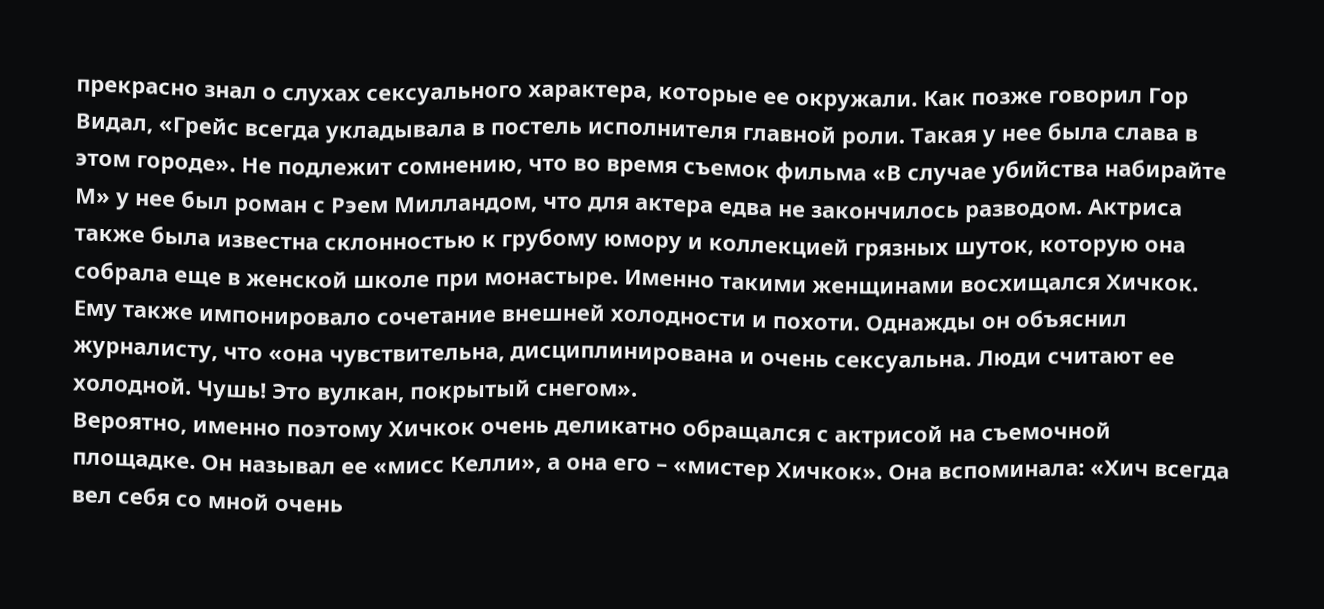прекрасно знал о слухах сексуального характера, которые ее окружали. Как позже говорил Гор Видал, «Грейс всегда укладывала в постель исполнителя главной роли. Такая у нее была слава в этом городе». Не подлежит сомнению, что во время съемок фильма «В случае убийства набирайте М» у нее был роман с Рэем Милландом, что для актера едва не закончилось разводом. Актриса также была известна склонностью к грубому юмору и коллекцией грязных шуток, которую она собрала еще в женской школе при монастыре. Именно такими женщинами восхищался Хичкок. Ему также импонировало сочетание внешней холодности и похоти. Однажды он объяснил журналисту, что «она чувствительна, дисциплинирована и очень сексуальна. Люди считают ее холодной. Чушь! Это вулкан, покрытый снегом».
Вероятно, именно поэтому Хичкок очень деликатно обращался с актрисой на съемочной площадке. Он называл ее «мисс Келли», а она его – «мистер Хичкок». Она вспоминала: «Хич всегда вел себя со мной очень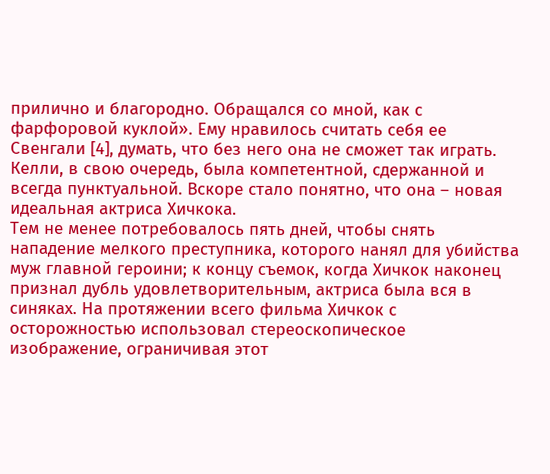прилично и благородно. Обращался со мной, как с фарфоровой куклой». Ему нравилось считать себя ее Свенгали [4], думать, что без него она не сможет так играть. Келли, в свою очередь, была компетентной, сдержанной и всегда пунктуальной. Вскоре стало понятно, что она – новая идеальная актриса Хичкока.
Тем не менее потребовалось пять дней, чтобы снять нападение мелкого преступника, которого нанял для убийства муж главной героини; к концу съемок, когда Хичкок наконец признал дубль удовлетворительным, актриса была вся в синяках. На протяжении всего фильма Хичкок с осторожностью использовал стереоскопическое изображение, ограничивая этот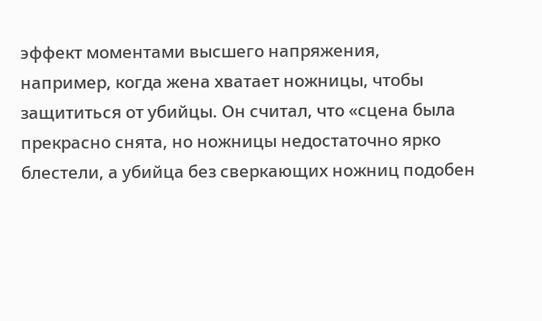эффект моментами высшего напряжения, например, когда жена хватает ножницы, чтобы защититься от убийцы. Он считал, что «сцена была прекрасно снята, но ножницы недостаточно ярко блестели, а убийца без сверкающих ножниц подобен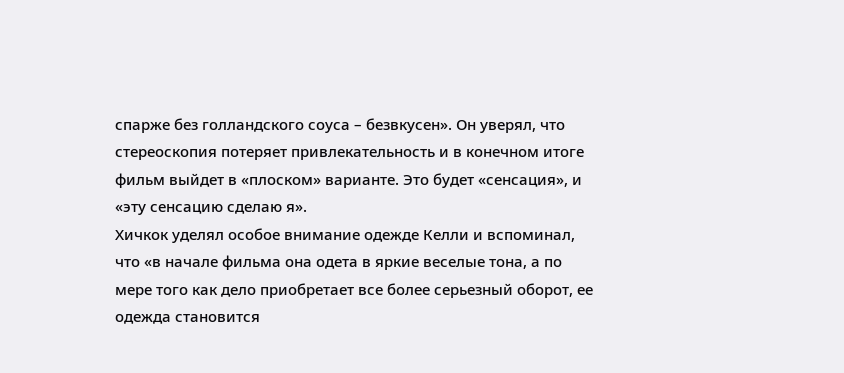спарже без голландского соуса – безвкусен». Он уверял, что стереоскопия потеряет привлекательность и в конечном итоге фильм выйдет в «плоском» варианте. Это будет «сенсация», и «эту сенсацию сделаю я».
Хичкок уделял особое внимание одежде Келли и вспоминал, что «в начале фильма она одета в яркие веселые тона, а по мере того как дело приобретает все более серьезный оборот, ее одежда становится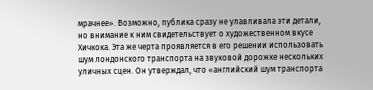мрачнее». Возможно, публика сразу не улавливала эти детали, но внимание к ним свидетельствует о художественном вкусе Хичкока. Эта же черта проявляется в его решении использовать шум лондонского транспорта на звуковой дорожке нескольких уличных сцен. Он утверждал, что «английский шум транспорта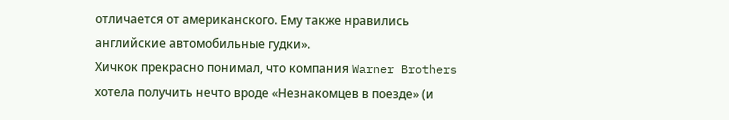отличается от американского. Ему также нравились английские автомобильные гудки».
Хичкок прекрасно понимал, что компания Warner Brothers хотела получить нечто вроде «Незнакомцев в поезде» (и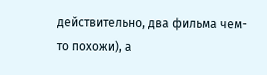действительно, два фильма чем-то похожи), а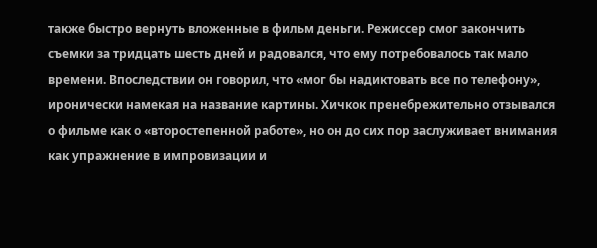также быстро вернуть вложенные в фильм деньги. Режиссер смог закончить съемки за тридцать шесть дней и радовался, что ему потребовалось так мало времени. Впоследствии он говорил, что «мог бы надиктовать все по телефону», иронически намекая на название картины. Хичкок пренебрежительно отзывался о фильме как о «второстепенной работе», но он до сих пор заслуживает внимания как упражнение в импровизации и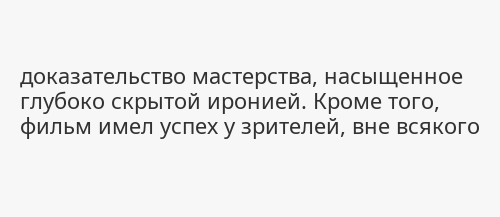доказательство мастерства, насыщенное глубоко скрытой иронией. Кроме того, фильм имел успех у зрителей, вне всякого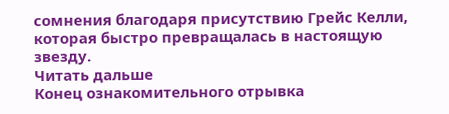сомнения благодаря присутствию Грейс Келли, которая быстро превращалась в настоящую звезду.
Читать дальше
Конец ознакомительного отрывка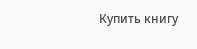Купить книгу